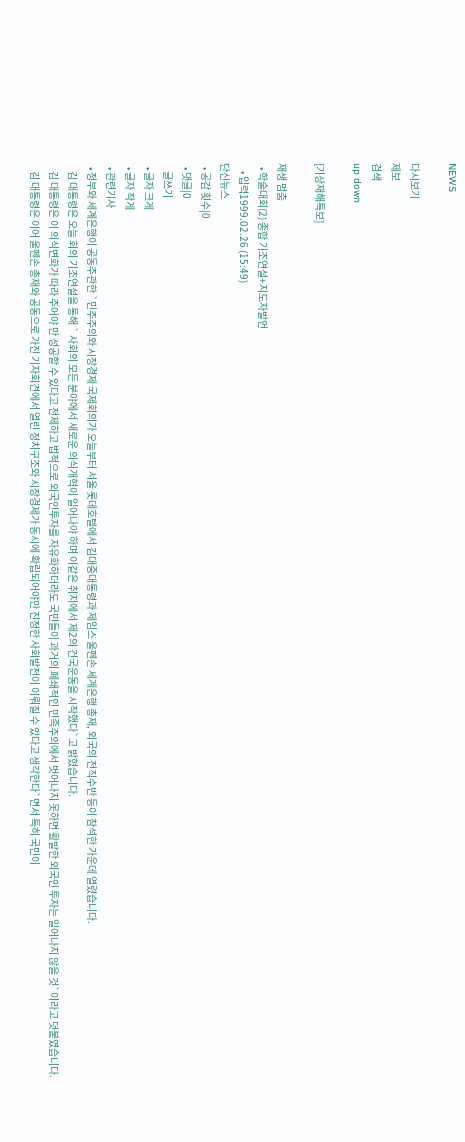NEWS

다시보기
제보
검색
up down

[기상재해특보]

재생 멈춤
  • 학술대회(2) 종합 기조연설+지도자발언
    • 입력1999.02.26 (15:49)
단신뉴스
  • 공감 횟수|0
  • 댓글|0
    글쓰기
  • 글자 크게
  • 글자 작게
  • 관련기사
  • 정부와 세계은행이 공동주관한 `민주주의와 시장경제 국제회의가 오늘부터 서울 롯데호텔에서 김대중대통령과 제임스 울펜손 세계은행 총재, 외국의 전직수반 등이 참석한 가운데 열렸습니다.
    김 대통령은 오늘 회의 기조연설을 통해 ` 사회의 모든 분야에서 새로운 의식개혁이 일어나야 하며 이같은 취지에서 제2의 건국운동을 시작했다`고 밝혔습니다.
    김 대통령은 이 의식변화가 따라 주어야 만 성공할 수 있다고 전제하고 법적으로 외국인투자를 자유화하더라도 국민들이 과거의 폐쇄적인 민족주의에서 벗어나지 못하면 활발한 외국인 투자는 일어나지 않을 것`이라고 덧붙였습니다.
    김 대통령은 이어 울펜손 총재와 공동으로 가진 기자회견에서 열린 정치구조와 시장경제가 동시에 확립되어야만 진정한 사회발전이 이뤄질 수 있다고 생각한다`면서 특히 국민이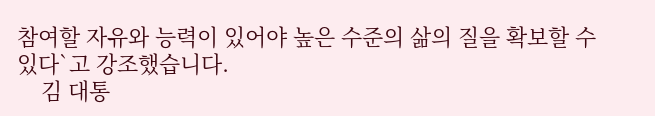참여할 자유와 능력이 있어야 높은 수준의 삶의 질을 확보할 수 있다`고 강조했습니다.
    김 대통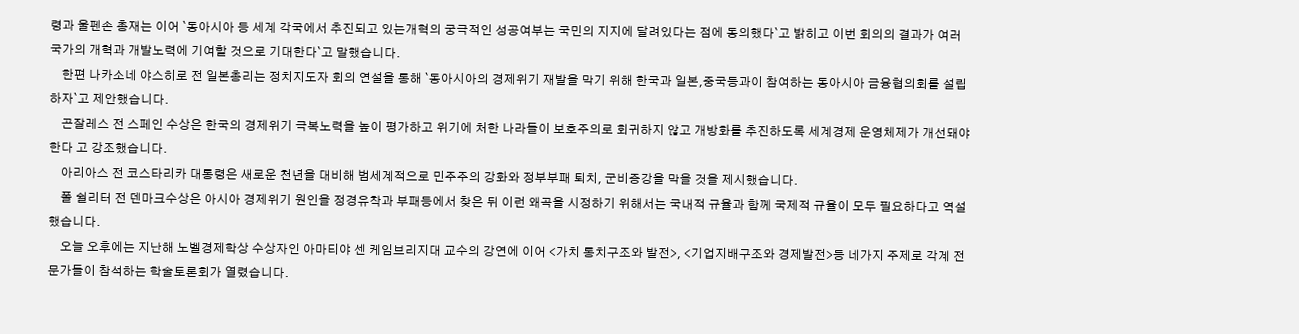령과 울펜손 총재는 이어 `동아시아 등 세계 각국에서 추진되고 있는개혁의 궁극적인 성공여부는 국민의 지지에 달려있다는 점에 동의했다`고 밝히고 이번 회의의 결과가 여러 국가의 개혁과 개발노력에 기여할 것으로 기대한다`고 말했습니다.
    한편 나카소네 야스히로 전 일본총리는 정치지도자 회의 연설을 통해 `동아시아의 경제위기 재발을 막기 위해 한국과 일본,중국등과이 참여하는 동아시아 금융협의회를 설립하자`고 제안했습니다.
    곤잘레스 전 스페인 수상은 한국의 경제위기 극복노력을 높이 평가하고 위기에 처한 나라들이 보호주의로 회귀하지 않고 개방화를 추진하도록 세계경제 운영체제가 개선돼야 한다 고 강조했습니다.
    아리아스 전 코스타리카 대통령은 새로운 천년을 대비해 범세계적으로 민주주의 강화와 정부부패 퇴치, 군비증강을 막을 것을 제시했습니다.
    폴 쉴리터 전 덴마크수상은 아시아 경제위기 원인을 정경유착과 부패등에서 찾은 뒤 이런 왜곡을 시정하기 위해서는 국내적 규율과 함께 국제적 규율이 모두 필요하다고 역설했습니다.
    오늘 오후에는 지난해 노벨경제학상 수상자인 아마티야 센 케임브리지대 교수의 강연에 이어 <가치 통치구조와 발전>, <기업지배구조와 경제발전>등 네가지 주제로 각계 전문가들이 참석하는 학술토론회가 열렸습니다.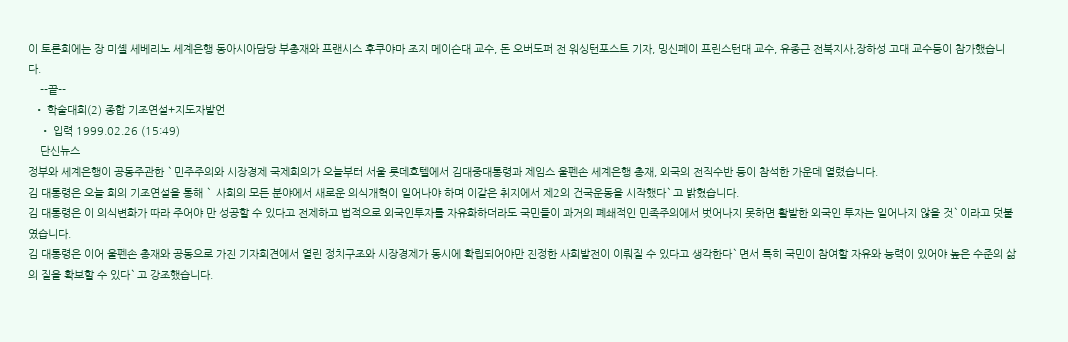이 토론회에는 장 미셸 세베리노 세계은행 동아시아담당 부총재와 프랜시스 후쿠야마 조지 메이슨대 교수, 돈 오버도퍼 전 워싱턴포스트 기자, 밍신페이 프린스턴대 교수, 유종근 전북지사,장하성 고대 교수등이 참가했습니다.
    --끝--
  • 학술대회(2) 종합 기조연설+지도자발언
    • 입력 1999.02.26 (15:49)
    단신뉴스
정부와 세계은행이 공동주관한 `민주주의와 시장경제 국제회의가 오늘부터 서울 롯데호텔에서 김대중대통령과 제임스 울펜손 세계은행 총재, 외국의 전직수반 등이 참석한 가운데 열렸습니다.
김 대통령은 오늘 회의 기조연설을 통해 ` 사회의 모든 분야에서 새로운 의식개혁이 일어나야 하며 이같은 취지에서 제2의 건국운동을 시작했다`고 밝혔습니다.
김 대통령은 이 의식변화가 따라 주어야 만 성공할 수 있다고 전제하고 법적으로 외국인투자를 자유화하더라도 국민들이 과거의 폐쇄적인 민족주의에서 벗어나지 못하면 활발한 외국인 투자는 일어나지 않을 것`이라고 덧붙였습니다.
김 대통령은 이어 울펜손 총재와 공동으로 가진 기자회견에서 열린 정치구조와 시장경제가 동시에 확립되어야만 진정한 사회발전이 이뤄질 수 있다고 생각한다`면서 특히 국민이 참여할 자유와 능력이 있어야 높은 수준의 삶의 질을 확보할 수 있다`고 강조했습니다.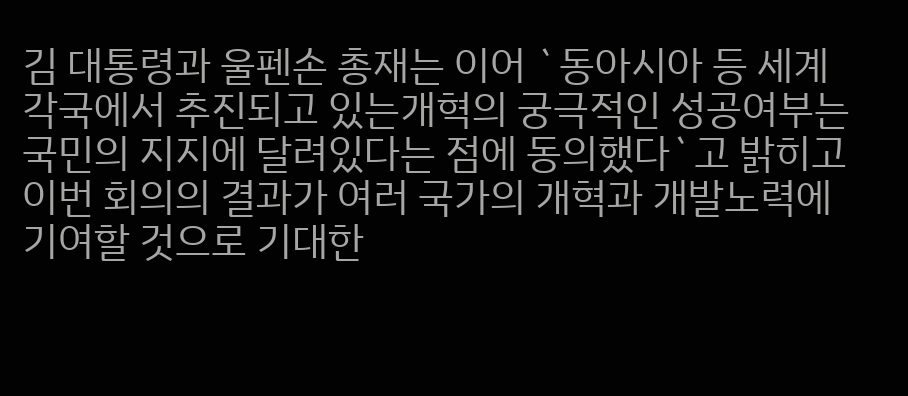김 대통령과 울펜손 총재는 이어 `동아시아 등 세계 각국에서 추진되고 있는개혁의 궁극적인 성공여부는 국민의 지지에 달려있다는 점에 동의했다`고 밝히고 이번 회의의 결과가 여러 국가의 개혁과 개발노력에 기여할 것으로 기대한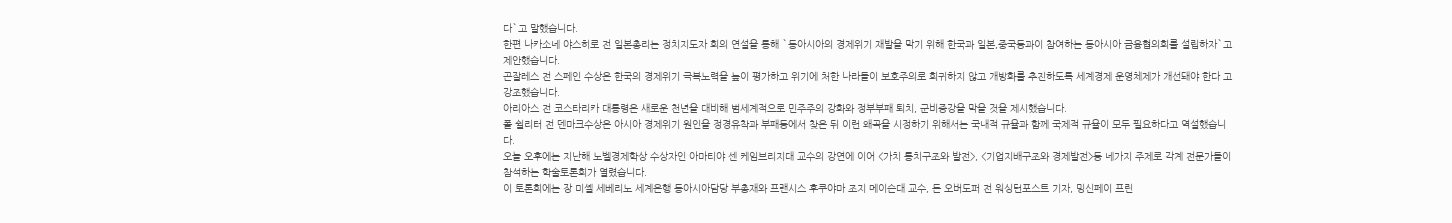다`고 말했습니다.
한편 나카소네 야스히로 전 일본총리는 정치지도자 회의 연설을 통해 `동아시아의 경제위기 재발을 막기 위해 한국과 일본,중국등과이 참여하는 동아시아 금융협의회를 설립하자`고 제안했습니다.
곤잘레스 전 스페인 수상은 한국의 경제위기 극복노력을 높이 평가하고 위기에 처한 나라들이 보호주의로 회귀하지 않고 개방화를 추진하도록 세계경제 운영체제가 개선돼야 한다 고 강조했습니다.
아리아스 전 코스타리카 대통령은 새로운 천년을 대비해 범세계적으로 민주주의 강화와 정부부패 퇴치, 군비증강을 막을 것을 제시했습니다.
폴 쉴리터 전 덴마크수상은 아시아 경제위기 원인을 정경유착과 부패등에서 찾은 뒤 이런 왜곡을 시정하기 위해서는 국내적 규율과 함께 국제적 규율이 모두 필요하다고 역설했습니다.
오늘 오후에는 지난해 노벨경제학상 수상자인 아마티야 센 케임브리지대 교수의 강연에 이어 <가치 통치구조와 발전>, <기업지배구조와 경제발전>등 네가지 주제로 각계 전문가들이 참석하는 학술토론회가 열렸습니다.
이 토론회에는 장 미셸 세베리노 세계은행 동아시아담당 부총재와 프랜시스 후쿠야마 조지 메이슨대 교수, 돈 오버도퍼 전 워싱턴포스트 기자, 밍신페이 프린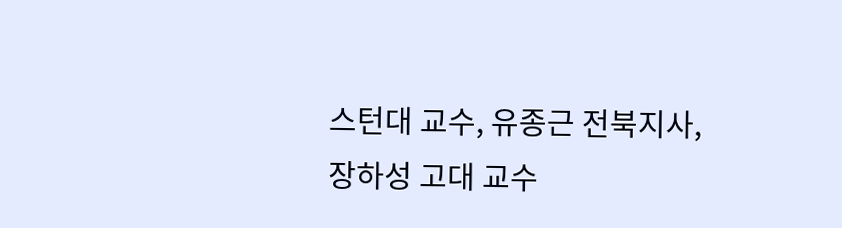스턴대 교수, 유종근 전북지사,장하성 고대 교수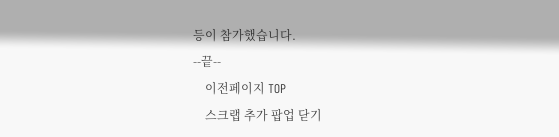등이 참가했습니다.
--끝--
    이전페이지 TOP
    스크랩 추가 팝업 닫기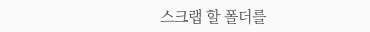스크랩 할 폴더를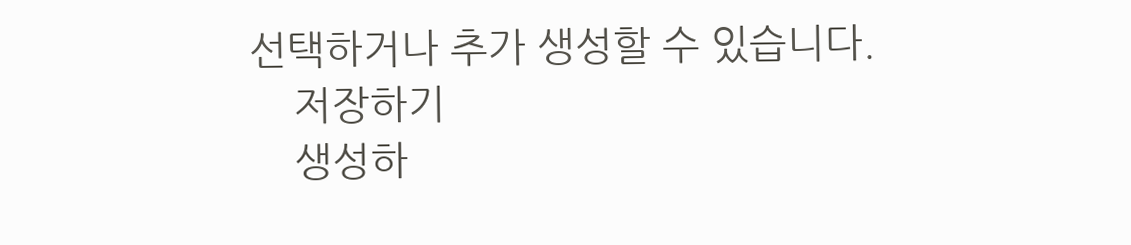선택하거나 추가 생성할 수 있습니다.
    저장하기
    생성하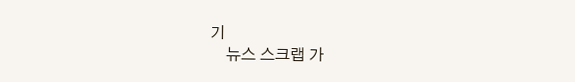기
    뉴스 스크랩 가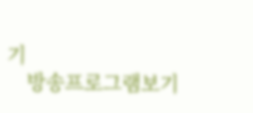기
    방송프로그램보기